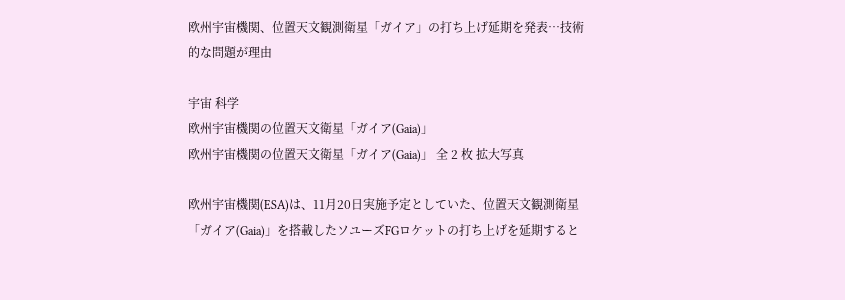欧州宇宙機関、位置天文観測衛星「ガイア」の打ち上げ延期を発表…技術的な問題が理由

宇宙 科学
欧州宇宙機関の位置天文衛星「ガイア(Gaia)」
欧州宇宙機関の位置天文衛星「ガイア(Gaia)」 全 2 枚 拡大写真

欧州宇宙機関(ESA)は、11月20日実施予定としていた、位置天文観測衛星「ガイア(Gaia)」を搭載したソユーズFGロケットの打ち上げを延期すると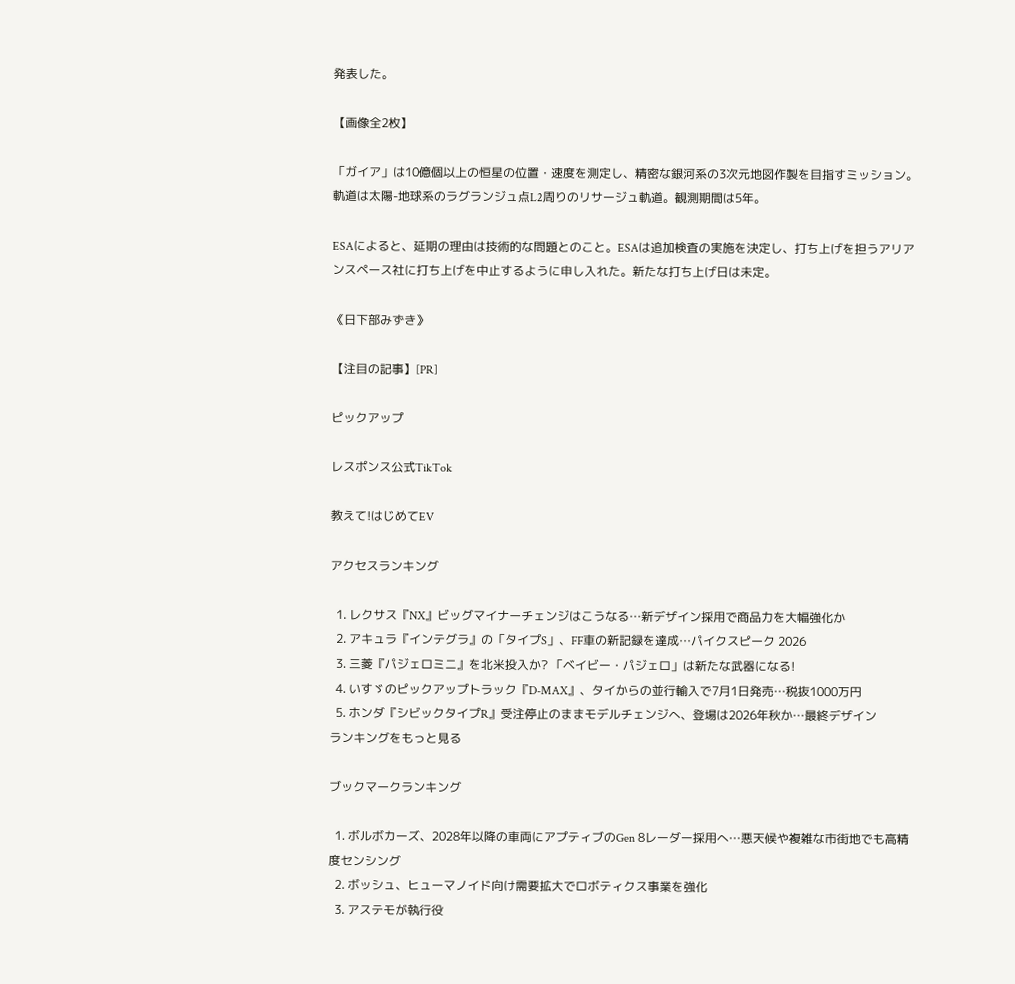発表した。

【画像全2枚】

「ガイア」は10億個以上の恒星の位置・速度を測定し、精密な銀河系の3次元地図作製を目指すミッション。軌道は太陽-地球系のラグランジュ点L2周りのリサージュ軌道。観測期間は5年。

ESAによると、延期の理由は技術的な問題とのこと。ESAは追加検査の実施を決定し、打ち上げを担うアリアンスペース社に打ち上げを中止するように申し入れた。新たな打ち上げ日は未定。

《日下部みずき》

【注目の記事】[PR]

ピックアップ

レスポンス公式TikTok

教えて!はじめてEV

アクセスランキング

  1. レクサス『NX』ビッグマイナーチェンジはこうなる…新デザイン採用で商品力を大幅強化か
  2. アキュラ『インテグラ』の「タイプS」、FF車の新記録を達成…パイクスピーク 2026
  3. 三菱『パジェロミニ』を北米投入か? 「ベイビー・パジェロ」は新たな武器になる!
  4. いすゞのピックアップトラック『D-MAX』、タイからの並行輸入で7月1日発売…税抜1000万円
  5. ホンダ『シビックタイプR』受注停止のままモデルチェンジへ、登場は2026年秋か…最終デザイン
ランキングをもっと見る

ブックマークランキング

  1. ボルボカーズ、2028年以降の車両にアプティブのGen 8レーダー採用へ…悪天候や複雑な市街地でも高精度センシング
  2. ボッシュ、ヒューマノイド向け需要拡大でロボティクス事業を強化
  3. アステモが執行役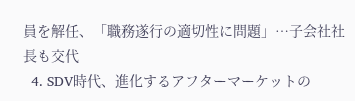員を解任、「職務遂行の適切性に問題」…子会社社長も交代
  4. SDV時代、進化するアフターマーケットの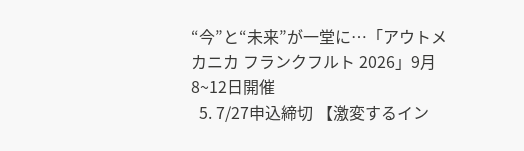“今”と“未来”が一堂に…「アウトメカニカ フランクフルト 2026」9月8~12日開催
  5. 7/27申込締切 【激変するイン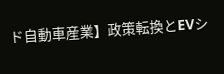ド自動車産業】政策転換とEVシ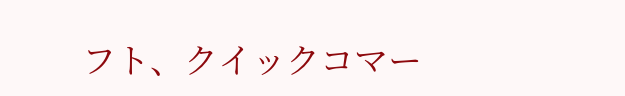フト、クイックコマー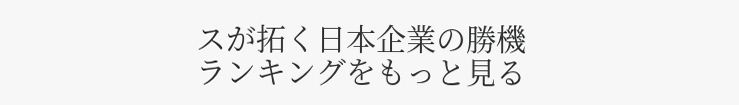スが拓く日本企業の勝機
ランキングをもっと見る